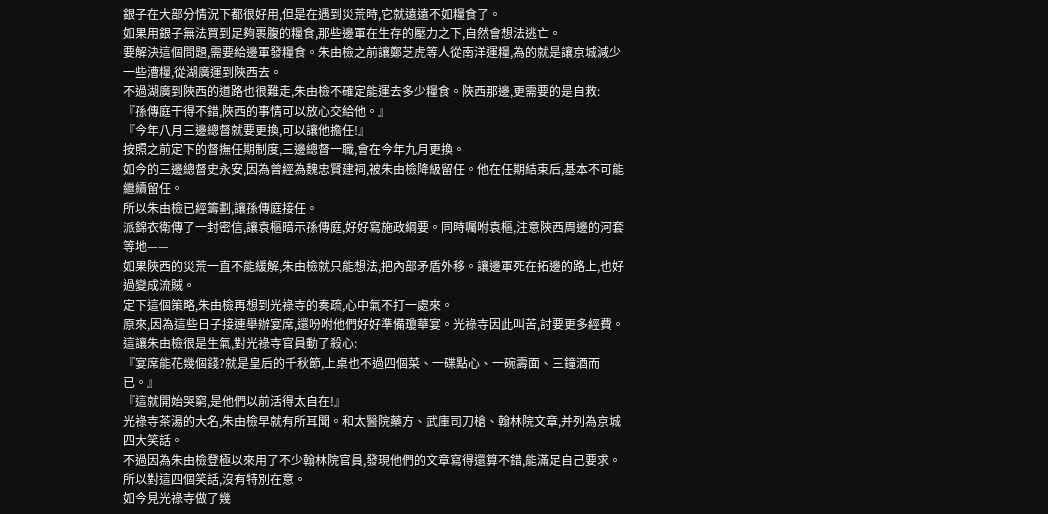銀子在大部分情況下都很好用,但是在遇到災荒時,它就遠遠不如糧食了。
如果用銀子無法買到足夠裹腹的糧食,那些邊軍在生存的壓力之下,自然會想法逃亡。
要解決這個問題,需要給邊軍發糧食。朱由檢之前讓鄭芝虎等人從南洋運糧,為的就是讓京城減少一些漕糧,從湖廣運到陜西去。
不過湖廣到陜西的道路也很難走,朱由檢不確定能運去多少糧食。陜西那邊,更需要的是自救:
『孫傳庭干得不錯,陜西的事情可以放心交給他。』
『今年八月三邊總督就要更換,可以讓他擔任!』
按照之前定下的督撫任期制度,三邊總督一職,會在今年九月更換。
如今的三邊總督史永安,因為曾經為魏忠賢建祠,被朱由檢降級留任。他在任期結束后,基本不可能繼續留任。
所以朱由檢已經籌劃,讓孫傳庭接任。
派錦衣衛傳了一封密信,讓袁樞暗示孫傳庭,好好寫施政綱要。同時囑咐袁樞,注意陜西周邊的河套等地——
如果陜西的災荒一直不能緩解,朱由檢就只能想法,把內部矛盾外移。讓邊軍死在拓邊的路上,也好過變成流賊。
定下這個策略,朱由檢再想到光祿寺的奏疏,心中氣不打一處來。
原來,因為這些日子接連舉辦宴席,還吩咐他們好好準備瓊華宴。光祿寺因此叫苦,討要更多經費。
這讓朱由檢很是生氣,對光祿寺官員動了殺心:
『宴席能花幾個錢?就是皇后的千秋節,上桌也不過四個菜、一碟點心、一碗壽面、三鐘酒而已。』
『這就開始哭窮,是他們以前活得太自在!』
光祿寺茶湯的大名,朱由檢早就有所耳聞。和太醫院藥方、武庫司刀槍、翰林院文章,并列為京城四大笑話。
不過因為朱由檢登極以來用了不少翰林院官員,發現他們的文章寫得還算不錯,能滿足自己要求。所以對這四個笑話,沒有特別在意。
如今見光祿寺做了幾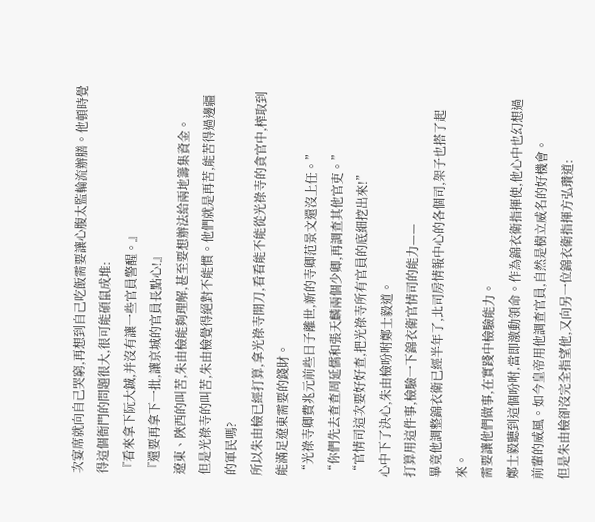次宴席就向自己哭窮,再想到自己吃飯需要讓心腹太監輪流辦膳。他頓時覺得這個衙門的問題很大,很可能碩鼠成堆:
『看來拿下阮大鋮,并沒有讓一些官員警醒。』
『還要再拿下一批,讓京城的官員長點心!』
遼東、陜西的叫苦,朱由檢能夠理解,甚至要想辦法給兩地籌集資金。
但是光祿寺的叫苦,朱由檢覺得絕對不能慣。他們就是再苦,能苦得過邊疆的軍民嗎?
所以朱由檢已經打算,拿光祿寺開刀,看看能不能從光祿寺的貪官中,榨取到能滿足遼東需要的錢財。
“光祿寺卿費兆元前些日子離世,新的寺卿范景文還沒上任。”
“你們先去查查周延儒和張天麟兩個少卿,再調查其他官吏。”
“官情司這次要好好查,把光祿寺所有官員的底細挖出來!”
心中下了決心,朱由檢吩咐鄭士毅道。
打算用這件事,檢驗一下錦衣衛官情司的能力——
畢竟他調整錦衣衛已經半年了,北司房情報中心的各個司,架子也搭了起來。
需要讓他們做事,在實踐中檢驗能力。
鄭士毅聽到這個吩咐,當即激動領命。作為錦衣衛指揮使,他心中也幻想過前輩的威風。如今皇帝用他調查官員,自然是樹立威名的好機會。
但是朱由檢卻沒完全指望他,又向另一位錦衣衛指揮方弘瓚道: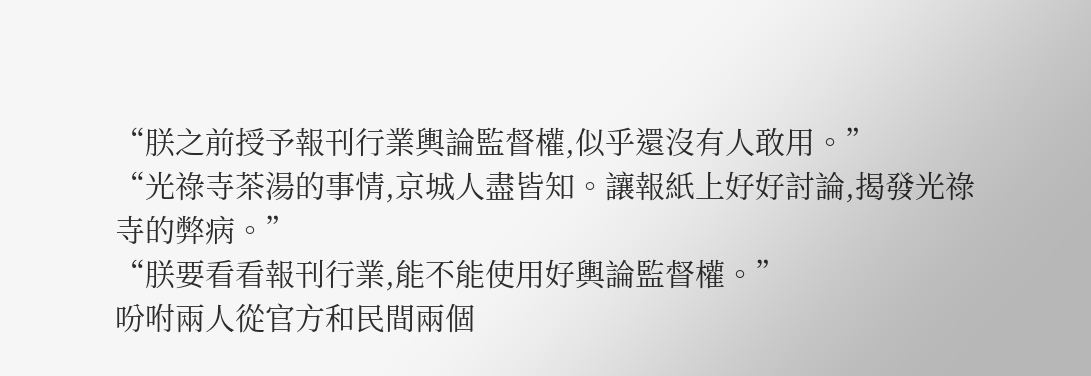“朕之前授予報刊行業輿論監督權,似乎還沒有人敢用。”
“光祿寺茶湯的事情,京城人盡皆知。讓報紙上好好討論,揭發光祿寺的弊病。”
“朕要看看報刊行業,能不能使用好輿論監督權。”
吩咐兩人從官方和民間兩個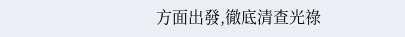方面出發,徹底清查光祿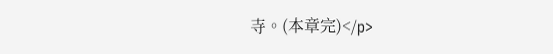寺。(本章完)</p>